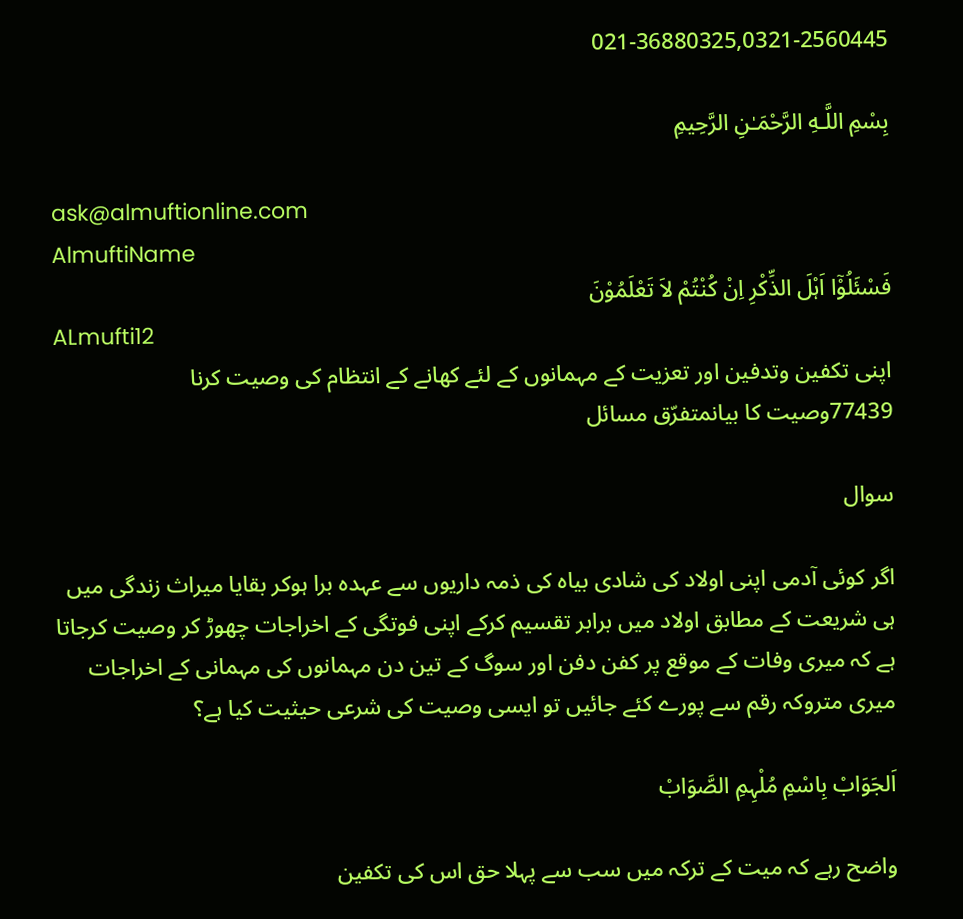021-36880325,0321-2560445

بِسْمِ اللَّـهِ الرَّحْمَـٰنِ الرَّحِيمِ

ask@almuftionline.com
AlmuftiName
فَسْئَلُوْٓا اَہْلَ الذِّکْرِ اِنْ کُنْتُمْ لاَ تَعْلَمُوْنَ
ALmufti12
اپنی تکفین وتدفین اور تعزیت کے مہمانوں کے لئے کھانے کے انتظام کی وصیت کرنا
77439وصیت کا بیانمتفرّق مسائل

سوال

اگر کوئی آدمی اپنی اولاد کی شادی بیاہ کی ذمہ داریوں سے عہدہ برا ہوکر بقایا میراث زندگی میں ہی شریعت کے مطابق اولاد میں برابر تقسیم کرکے اپنی فوتگی کے اخراجات چھوڑ کر وصیت کرجاتا ہے کہ میری وفات کے موقع پر کفن دفن اور سوگ کے تین دن مہمانوں کی مہمانی کے اخراجات میری متروکہ رقم سے پورے کئے جائیں تو ایسی وصیت کی شرعی حیثیت کیا ہے؟

اَلجَوَابْ بِاسْمِ مُلْہِمِ الصَّوَابْ

واضح رہے کہ میت کے ترکہ میں سب سے پہلا حق اس کی تکفین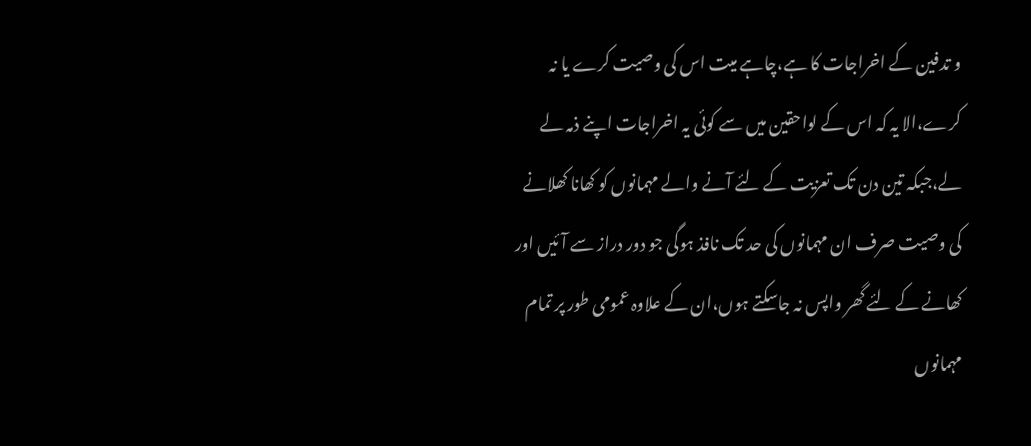و تدفین کے اخراجات کا ہے،چاہے میت اس کی وصیت کرے یا نہ کرے،الا یہ کہ اس کے لواحقین میں سے کوئی یہ اخراجات اپنے ذمہ لے لے،جبکہ تین دن تک تعزیت کے لئے آنے والے مہمانوں کو کھانا کھلانے کی وصیت صرف ان مہمانوں کی حد تک نافذ ہوگی جو دور دراز سے آئیں اور کھانے کے لئے گھر واپس نہ جاسکتے ہوں،ان کے علاوہ عمومی طور پر تمام مہمانوں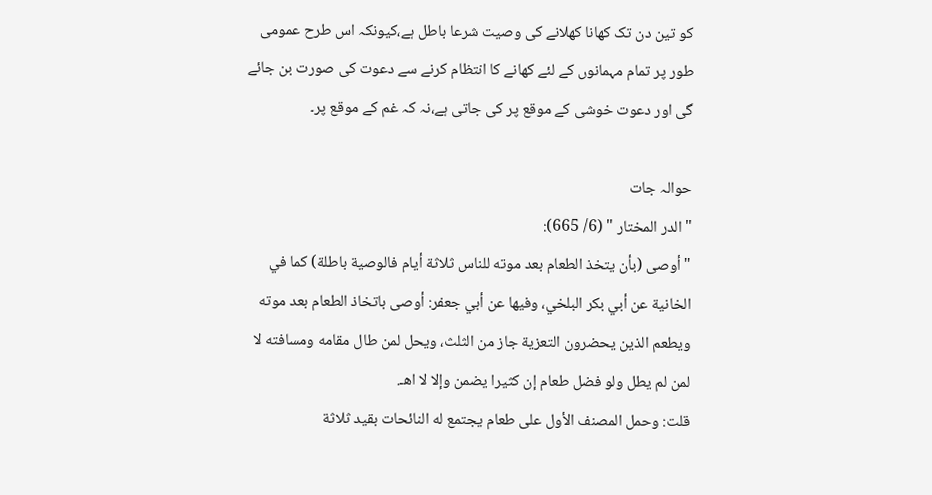کو تین دن تک کھانا کھلانے کی وصیت شرعا باطل ہے،کیونکہ اس طرح عمومی طور پر تمام مہمانوں کے لئے کھانے کا انتظام کرنے سے دعوت کی صورت بن جائے گی اور دعوت خوشی کے موقع پر کی جاتی ہے،نہ کہ غم کے موقع پر۔

حوالہ جات
"الدر المختار " (6/ 665):
"أوصى (بأن يتخذ الطعام بعد موته للناس ثلاثة أيام فالوصية باطلة) كما في الخانية عن أبي بكر البلخي، وفيها عن أبي جعفر: أوصى باتخاذ الطعام بعد موته ويطعم الذين يحضرون التعزية جاز من الثلث، ويحل لمن طال مقامه ومسافته لا لمن لم يطل ولو فضل طعام إن كثيرا يضمن وإلا لا اهـ.
قلت: وحمل المصنف الأول على طعام يجتمع له النائحات بقيد ثلاثة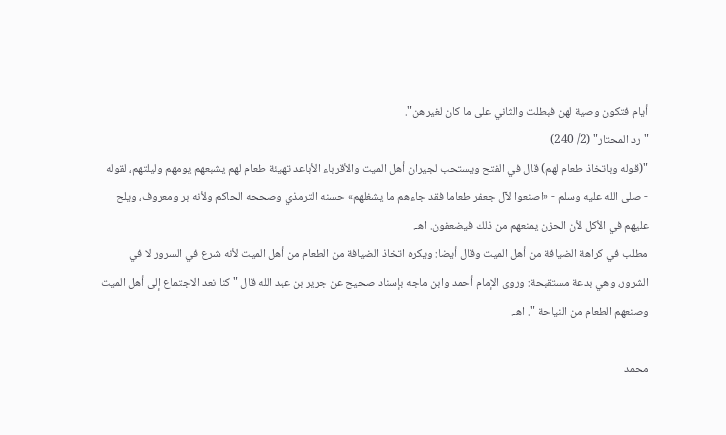أيام فتكون وصية لهن فبطلت والثاني على ما كان لغيرهن".
"رد المحتار" (2/ 240)
"(قوله وباتخاذ طعام لهم) قال في الفتح ويستحب لجيران أهل الميت والأقرباء الأباعد تهيئة طعام لهم يشبعهم يومهم وليلتهم، لقوله - صلى الله عليه وسلم - «اصنعوا لآل جعفر طعاما فقد جاءهم ما يشغلهم» حسنه الترمذي وصححه الحاكم ولأنه بر ومعروف، ويلح عليهم في الأكل لأن الحزن يمنعهم من ذلك فيضعفون. اهـ.
مطلب في كراهة الضيافة من أهل الميت وقال أيضا: ويكره اتخاذ الضيافة من الطعام من أهل الميت لأنه شرع في السرور لا في الشرور، وهي بدعة مستقبحة: وروى الإمام أحمد وابن ماجه بإسناد صحيح عن جرير بن عبد الله قال " كنا نعد الاجتماع إلى أهل الميت وصنعهم الطعام من النياحة ". اهـ.

محمد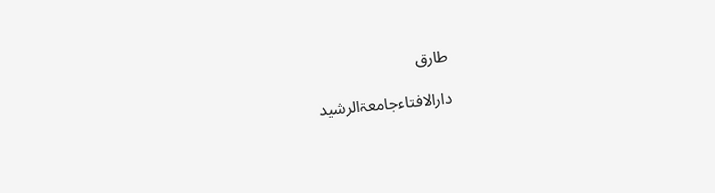طارق

دارالافتاءجامعۃالرشید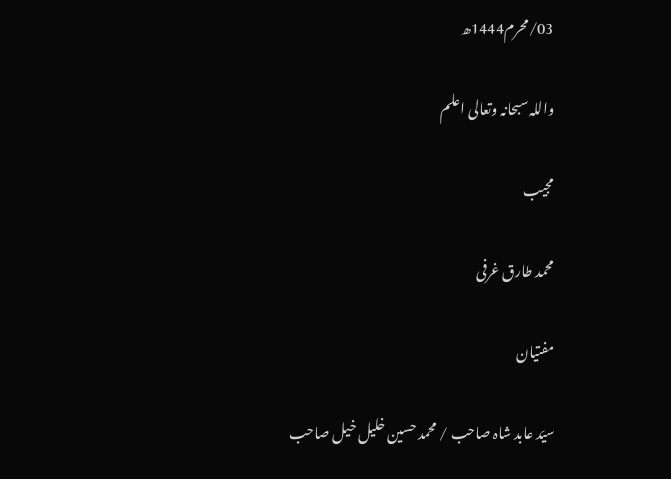03/محرم1444ھ

واللہ سبحانہ وتعالی اعلم

مجیب

محمد طارق غرفی

مفتیان

سیّد عابد شاہ صاحب / محمد حسین خلیل خیل صاحب